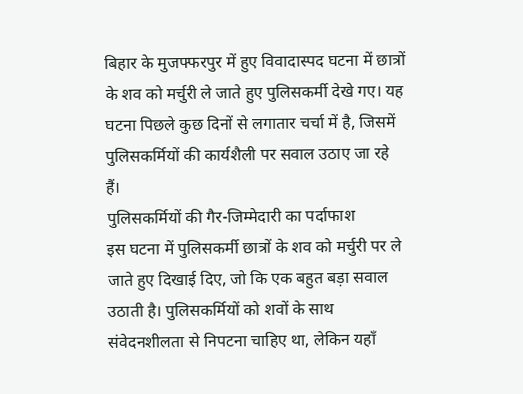बिहार के मुजफ्फरपुर में हुए विवादास्पद घटना में छात्रों के शव को मर्चुरी ले जाते हुए पुलिसकर्मी देखे गए। यह घटना पिछले कुछ दिनों से लगातार चर्चा में है, जिसमें पुलिसकर्मियों की कार्यशैली पर सवाल उठाए जा रहे हैं।
पुलिसकर्मियों की गैर-जिम्मेदारी का पर्दाफाश
इस घटना में पुलिसकर्मी छात्रों के शव को मर्चुरी पर ले जाते हुए दिखाई दिए, जो कि एक बहुत बड़ा सवाल उठाती है। पुलिसकर्मियों को शवों के साथ संवेदनशीलता से निपटना चाहिए था, लेकिन यहाँ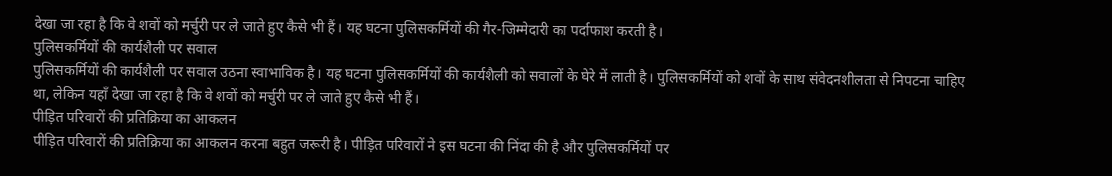देखा जा रहा है कि वे शवों को मर्चुरी पर ले जाते हुए कैसे भी हैं। यह घटना पुलिसकर्मियों की गैर-जिम्मेदारी का पर्दाफाश करती है।
पुलिसकर्मियों की कार्यशैली पर सवाल
पुलिसकर्मियों की कार्यशैली पर सवाल उठना स्वाभाविक है। यह घटना पुलिसकर्मियों की कार्यशैली को सवालों के घेरे में लाती है। पुलिसकर्मियों को शवों के साथ संवेदनशीलता से निपटना चाहिए था, लेकिन यहाँ देखा जा रहा है कि वे शवों को मर्चुरी पर ले जाते हुए कैसे भी हैं।
पीड़ित परिवारों की प्रतिक्रिया का आकलन
पीड़ित परिवारों की प्रतिक्रिया का आकलन करना बहुत जरूरी है। पीड़ित परिवारों ने इस घटना की निंदा की है और पुलिसकर्मियों पर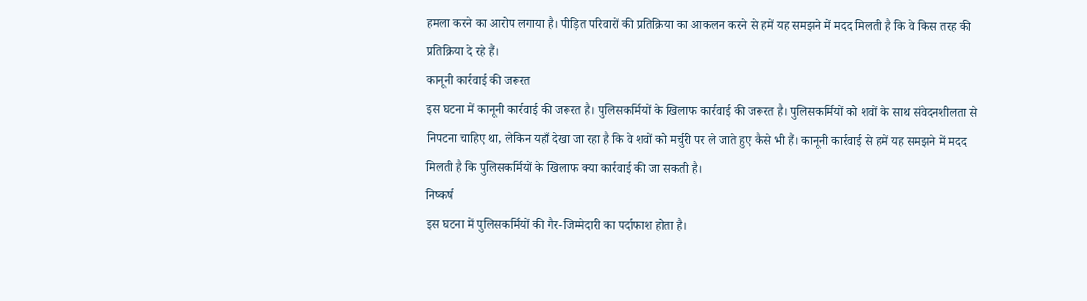हमला करने का आरोप लगाया है। पीड़ित परिवारों की प्रतिक्रिया का आकलन करने से हमें यह समझने में मदद मिलती है कि वे किस तरह की प्रतिक्रिया दे रहे हैं।
कानूनी कार्रवाई की जरूरत
इस घटना में कानूनी कार्रवाई की जरूरत है। पुलिसकर्मियों के खिलाफ कार्रवाई की जरूरत है। पुलिसकर्मियों को शवों के साथ संवेदनशीलता से निपटना चाहिए था, लेकिन यहाँ देखा जा रहा है कि वे शवों को मर्चुरी पर ले जाते हुए कैसे भी हैं। कानूनी कार्रवाई से हमें यह समझने में मदद मिलती है कि पुलिसकर्मियों के खिलाफ क्या कार्रवाई की जा सकती है।
निष्कर्ष
इस घटना में पुलिसकर्मियों की गैर-जिम्मेदारी का पर्दाफाश होता है।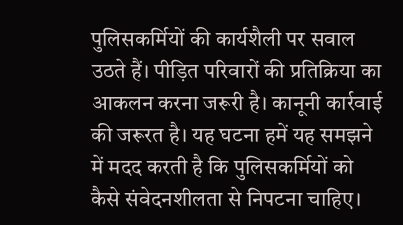पुलिसकर्मियों की कार्यशैली पर सवाल उठते हैं। पीड़ित परिवारों की प्रतिक्रिया का आकलन करना जरूरी है। कानूनी कार्रवाई की जरूरत है। यह घटना हमें यह समझने में मदद करती है कि पुलिसकर्मियों को कैसे संवेदनशीलता से निपटना चाहिए।